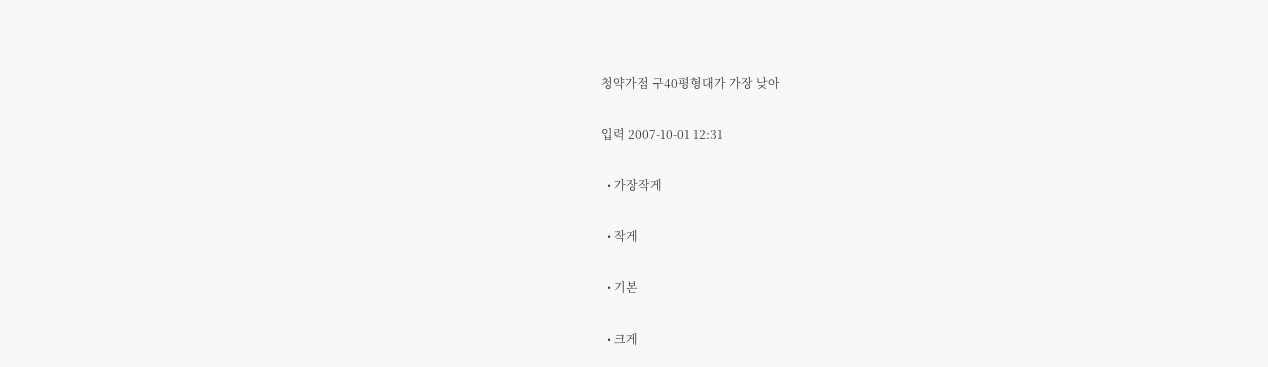청약가점 구40평형대가 가장 낮아

입력 2007-10-01 12:31

  • 가장작게

  • 작게

  • 기본

  • 크게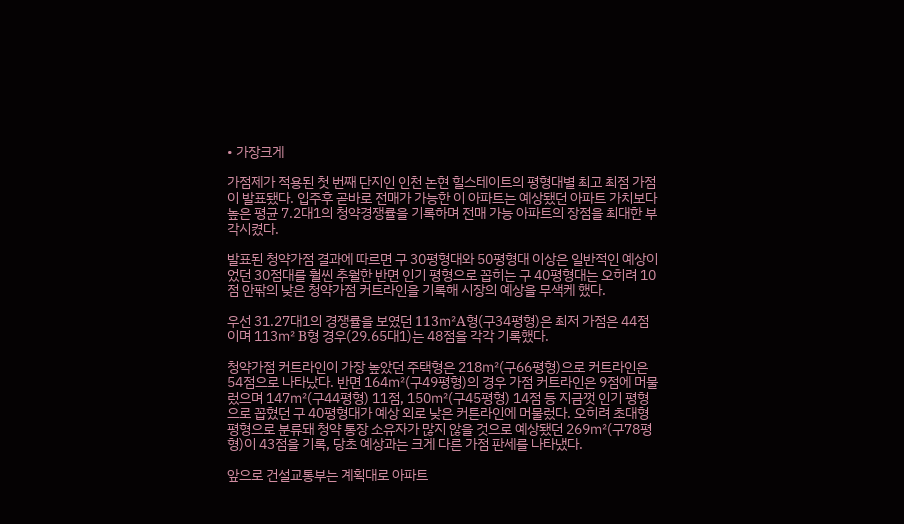• 가장크게

가점제가 적용된 첫 번째 단지인 인천 논현 힐스테이트의 평형대별 최고 최점 가점이 발표됐다. 입주후 곧바로 전매가 가능한 이 아파트는 예상됐던 아파트 가치보다 높은 평균 7.2대1의 청약경쟁률을 기록하며 전매 가능 아파트의 장점을 최대한 부각시켰다.

발표된 청약가점 결과에 따르면 구 30평형대와 50평형대 이상은 일반적인 예상이었던 30점대를 훨씬 추월한 반면 인기 평형으로 꼽히는 구 40평형대는 오히려 10점 안팎의 낮은 청약가점 커트라인을 기록해 시장의 예상을 무색케 했다.

우선 31.27대1의 경쟁률을 보였던 113㎡A형(구34평형)은 최저 가점은 44점이며 113㎡ B형 경우(29.65대1)는 48점을 각각 기록했다.

청약가점 커트라인이 가장 높았던 주택형은 218㎡(구66평형)으로 커트라인은 54점으로 나타났다. 반면 164㎡(구49평형)의 경우 가점 커트라인은 9점에 머물렀으며 147㎡(구44평형) 11점, 150㎡(구45평형) 14점 등 지금껏 인기 평형으로 꼽혔던 구 40평형대가 예상 외로 낮은 커튼라인에 머물렀다. 오히려 초대형 평형으로 분류돼 청약 통장 소유자가 많지 않을 것으로 예상됐던 269㎡(구78평형)이 43점을 기록, 당초 예상과는 크게 다른 가점 판세를 나타냈다.

앞으로 건설교통부는 계획대로 아파트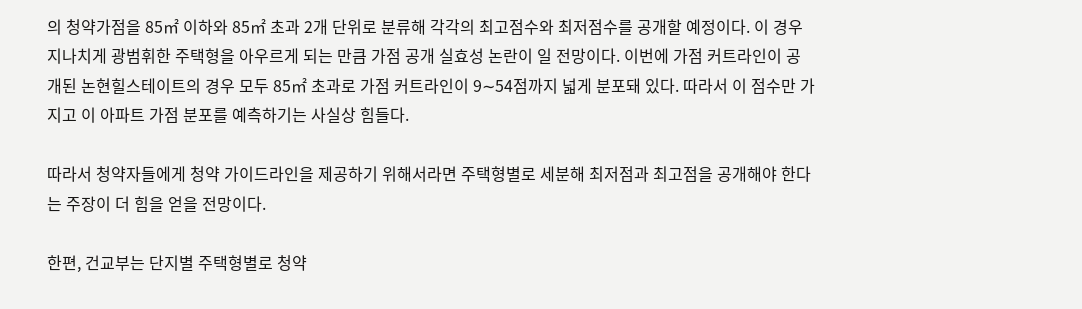의 청약가점을 85㎡ 이하와 85㎡ 초과 2개 단위로 분류해 각각의 최고점수와 최저점수를 공개할 예정이다. 이 경우 지나치게 광범휘한 주택형을 아우르게 되는 만큼 가점 공개 실효성 논란이 일 전망이다. 이번에 가점 커트라인이 공개된 논현힐스테이트의 경우 모두 85㎡ 초과로 가점 커트라인이 9∼54점까지 넓게 분포돼 있다. 따라서 이 점수만 가지고 이 아파트 가점 분포를 예측하기는 사실상 힘들다.

따라서 청약자들에게 청약 가이드라인을 제공하기 위해서라면 주택형별로 세분해 최저점과 최고점을 공개해야 한다는 주장이 더 힘을 얻을 전망이다.

한편, 건교부는 단지별 주택형별로 청약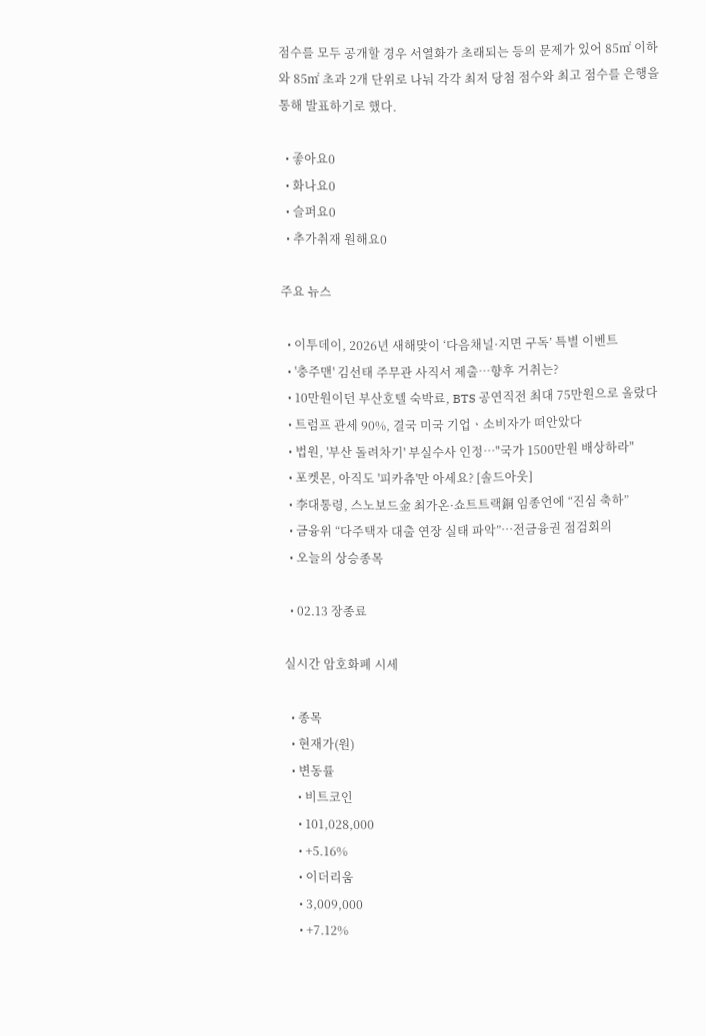점수를 모두 공개할 경우 서열화가 초래되는 등의 문제가 있어 85㎡ 이하와 85㎡ 초과 2개 단위로 나눠 각각 최저 당첨 점수와 최고 점수를 은행을 통해 발표하기로 했다.

  • 좋아요0
  • 화나요0
  • 슬퍼요0
  • 추가취재 원해요0

주요 뉴스

  • 이투데이, 2026년 새해맞이 ‘다음채널·지면 구독’ 특별 이벤트
  • '충주맨' 김선태 주무관 사직서 제출…향후 거취는?
  • 10만원이던 부산호텔 숙박료, BTS 공연직전 최대 75만원으로 올랐다
  • 트럼프 관세 90%, 결국 미국 기업ㆍ소비자가 떠안았다
  • 법원, '부산 돌려차기' 부실수사 인정…"국가 1500만원 배상하라"
  • 포켓몬, 아직도 '피카츄'만 아세요? [솔드아웃]
  • 李대통령, 스노보드金 최가온·쇼트트랙銅 임종언에 “진심 축하”
  • 금융위 “다주택자 대출 연장 실태 파악”⋯전금융권 점검회의
  • 오늘의 상승종목

  • 02.13 장종료

실시간 암호화폐 시세

  • 종목
  • 현재가(원)
  • 변동률
    • 비트코인
    • 101,028,000
    • +5.16%
    • 이더리움
    • 3,009,000
    • +7.12%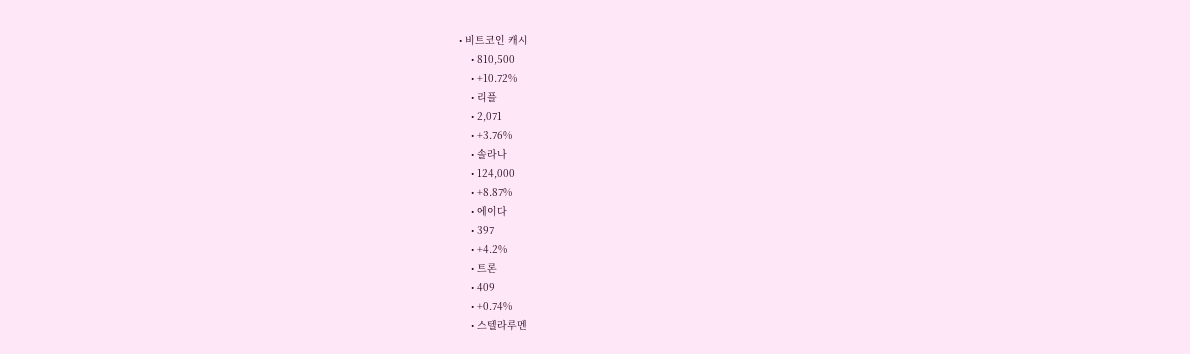• 비트코인 캐시
    • 810,500
    • +10.72%
    • 리플
    • 2,071
    • +3.76%
    • 솔라나
    • 124,000
    • +8.87%
    • 에이다
    • 397
    • +4.2%
    • 트론
    • 409
    • +0.74%
    • 스텔라루멘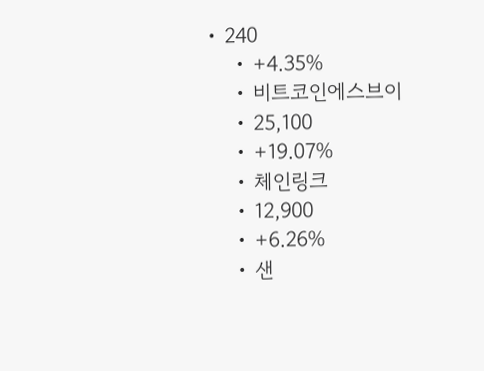• 240
    • +4.35%
    • 비트코인에스브이
    • 25,100
    • +19.07%
    • 체인링크
    • 12,900
    • +6.26%
    • 샌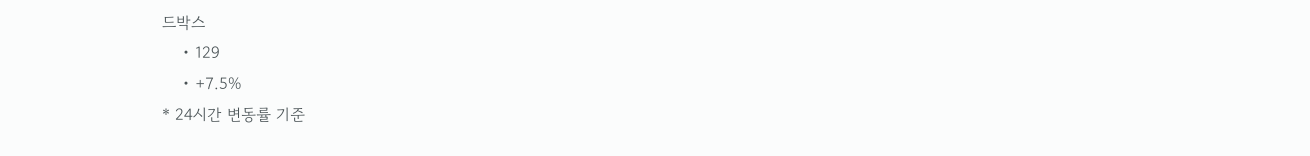드박스
    • 129
    • +7.5%
* 24시간 변동률 기준